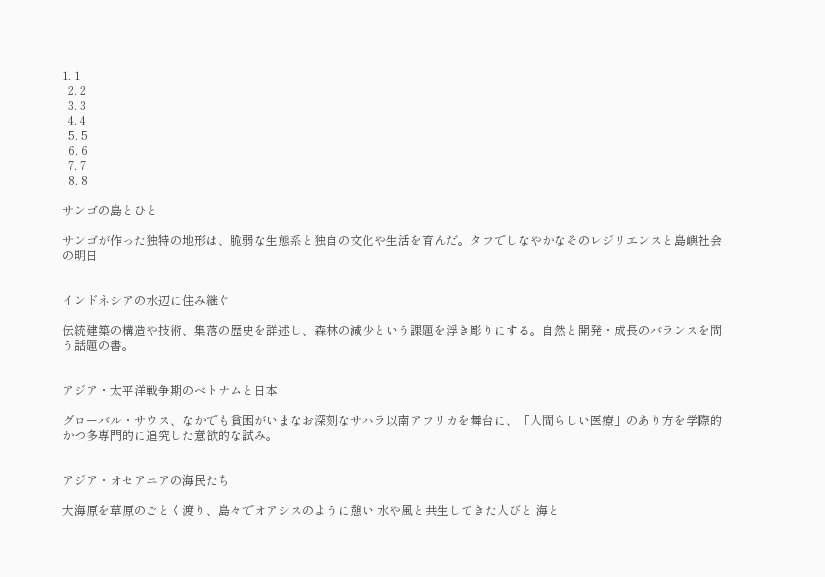1. 1
  2. 2
  3. 3
  4. 4
  5. 5
  6. 6
  7. 7
  8. 8

サンゴの島とひと

サンゴが作った独特の地形は、脆弱な生態系と独自の文化や生活を育んだ。タフでしなやかなそのレジリエンスと島嶼社会の明日


インドネシアの水辺に住み継ぐ

伝統建築の構造や技術、集落の歴史を詳述し、森林の減少という課題を浮き彫りにする。自然と開発・成長のバランスを問う話題の書。


アジア・太平洋戦争期のベトナムと日本

グローバル・サウス、なかでも貧困がいまなお深刻なサハラ以南アフリカを舞台に、「人間らしい医療」のあり方を学際的かつ多専門的に追究した意欲的な試み。


アジア・オセアニアの海民たち

大海原を草原のごとく渡り、島々でオアシスのように憩い 水や風と共生してきた人びと 海と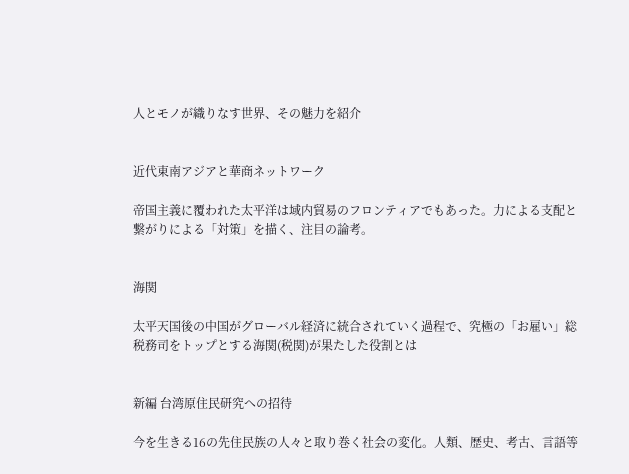人とモノが織りなす世界、その魅力を紹介


近代東南アジアと華商ネットワーク

帝国主義に覆われた太平洋は域内貿易のフロンティアでもあった。力による支配と繋がりによる「対策」を描く、注目の論考。


海関

太平天国後の中国がグローバル経済に統合されていく過程で、究極の「お雇い」総税務司をトップとする海関(税関)が果たした役割とは


新編 台湾原住民研究への招待

今を生きる16の先住民族の人々と取り巻く社会の変化。人類、歴史、考古、言語等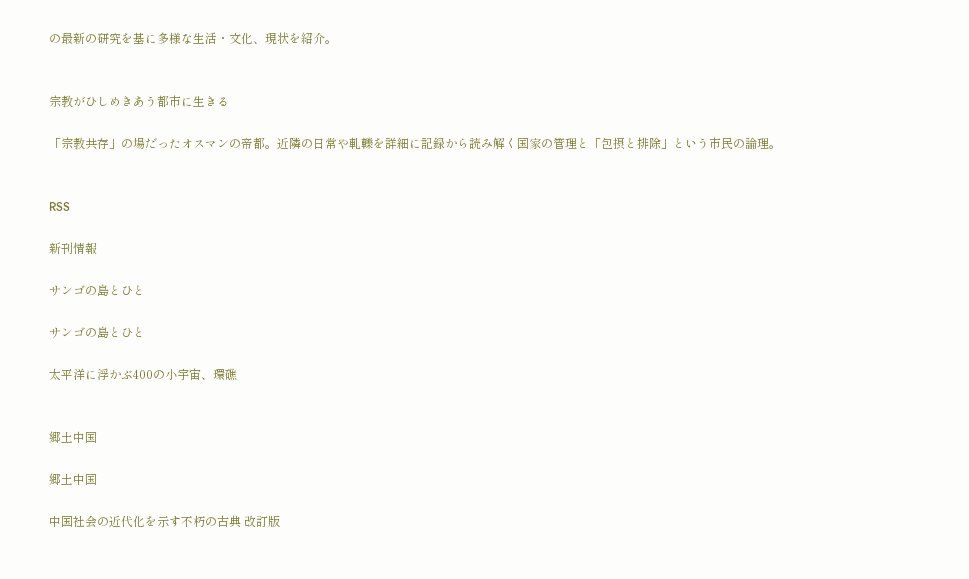の最新の研究を基に多様な生活・文化、現状を紹介。


宗教がひしめきあう都市に生きる

「宗教共存」の場だったオスマンの帝都。近隣の日常や軋轢を詳細に記録から読み解く国家の管理と「包摂と排除」という市民の論理。


RSS

新刊情報

サンゴの島とひと

サンゴの島とひと

太平洋に浮かぶ400の小宇宙、環礁


郷土中国

郷土中国

中国社会の近代化を示す不朽の古典 改訂版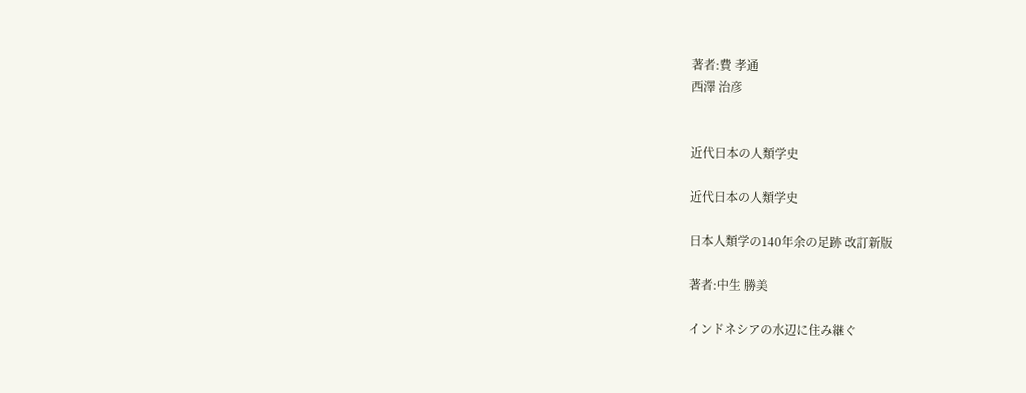著者:費 孝通
西澤 治彦


近代日本の人類学史

近代日本の人類学史

日本人類学の140年余の足跡 改訂新版

著者:中生 勝美

インドネシアの水辺に住み継ぐ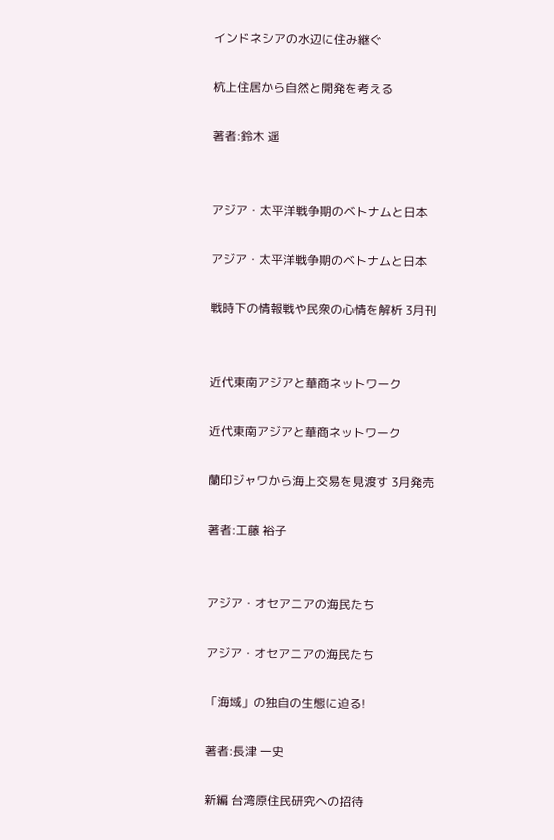インドネシアの水辺に住み継ぐ

杭上住居から自然と開発を考える

著者:鈴木 遥


アジア・太平洋戦争期のベトナムと日本

アジア・太平洋戦争期のベトナムと日本

戦時下の情報戦や民衆の心情を解析 3月刊


近代東南アジアと華商ネットワーク

近代東南アジアと華商ネットワーク

蘭印ジャワから海上交易を見渡す 3月発売

著者:工藤 裕子


アジア・オセアニアの海民たち

アジア・オセアニアの海民たち

「海域」の独自の生態に迫る!

著者:長津 一史

新編 台湾原住民研究への招待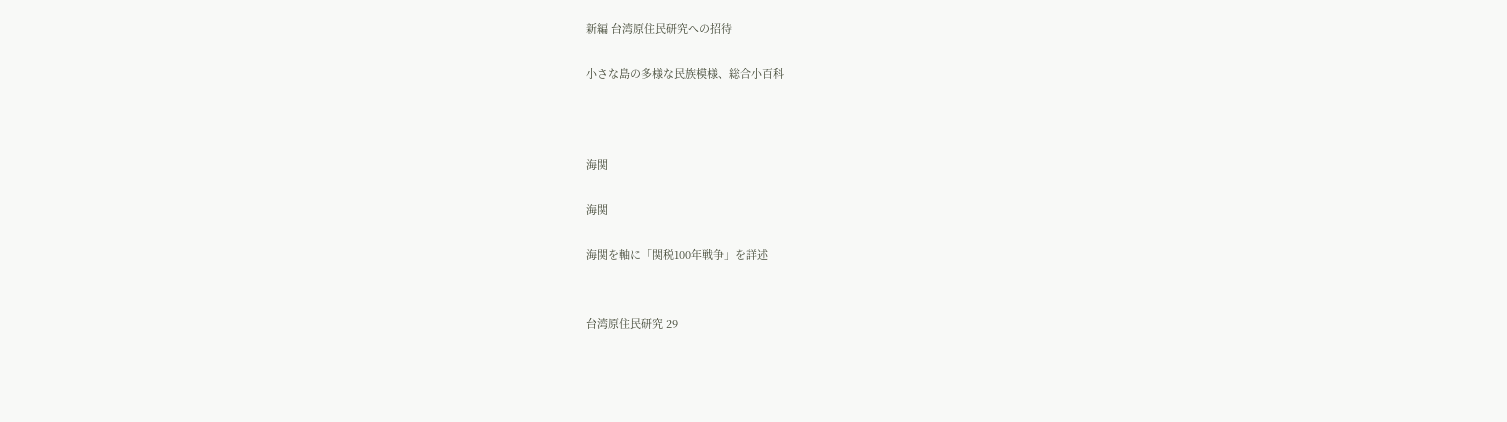新編 台湾原住民研究への招待

小さな島の多様な民族模様、総合小百科



海関

海関

海関を軸に「関税100年戦争」を詳述


台湾原住民研究 29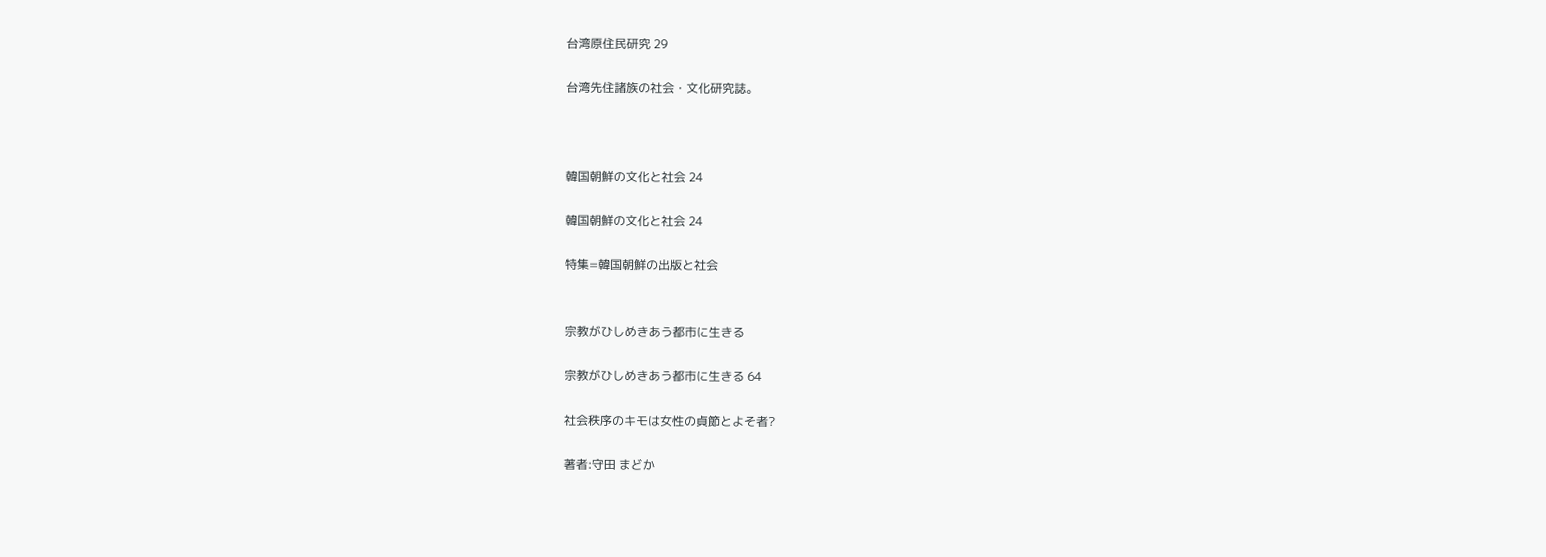台湾原住民研究 29

台湾先住諸族の社会・文化研究誌。



韓国朝鮮の文化と社会 24

韓国朝鮮の文化と社会 24

特集=韓国朝鮮の出版と社会


宗教がひしめきあう都市に生きる

宗教がひしめきあう都市に生きる 64

社会秩序のキモは女性の貞節とよそ者?

著者:守田 まどか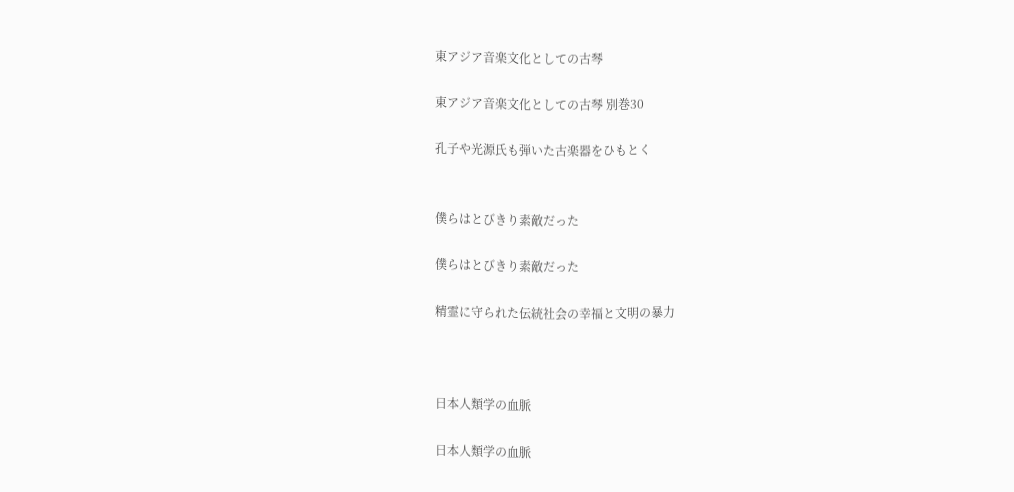東アジア音楽文化としての古琴

東アジア音楽文化としての古琴 別巻30

孔子や光源氏も弾いた古楽器をひもとく


僕らはとびきり素敵だった

僕らはとびきり素敵だった

精霊に守られた伝統社会の幸福と文明の暴力



日本人類学の血脈

日本人類学の血脈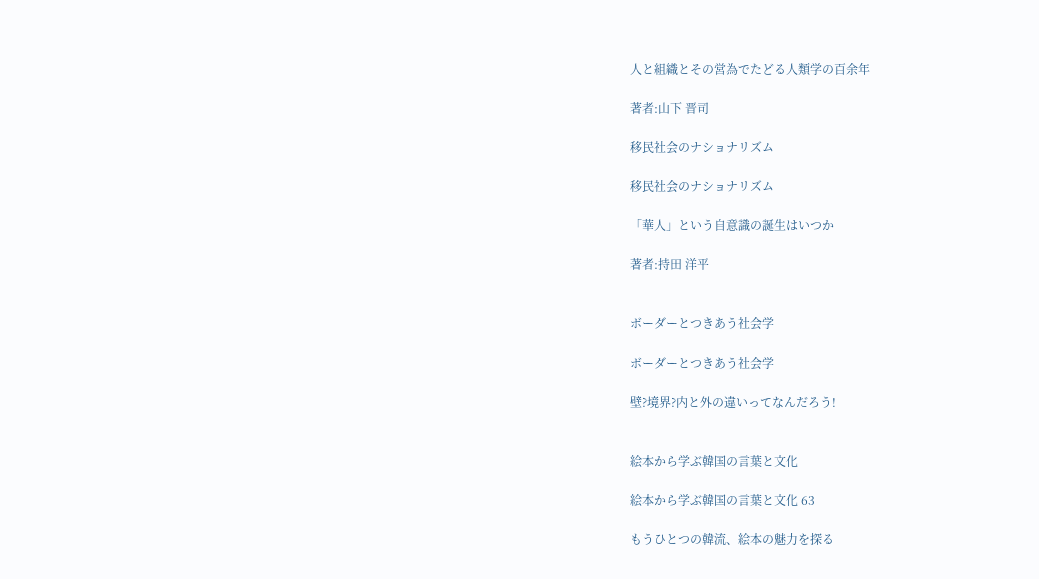人と組織とその営為でたどる人類学の百余年

著者:山下 晋司

移民社会のナショナリズム

移民社会のナショナリズム

「華人」という自意識の誕生はいつか

著者:持田 洋平


ボーダーとつきあう社会学

ボーダーとつきあう社会学

壁?境界?内と外の違いってなんだろう!


絵本から学ぶ韓国の言葉と文化

絵本から学ぶ韓国の言葉と文化 63

もうひとつの韓流、絵本の魅力を探る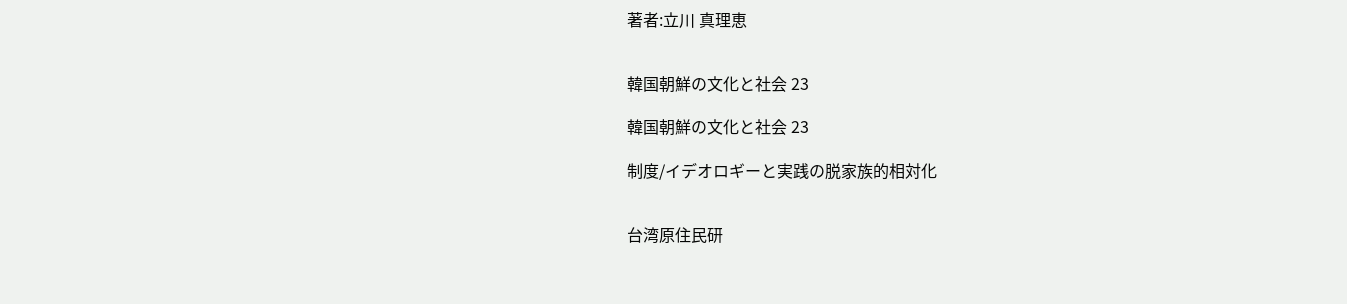著者:立川 真理恵


韓国朝鮮の文化と社会 23

韓国朝鮮の文化と社会 23

制度/イデオロギーと実践の脱家族的相対化


台湾原住民研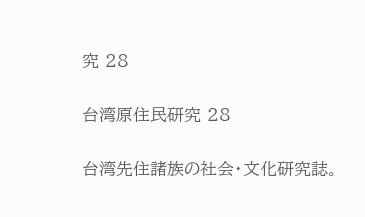究 28

台湾原住民研究 28

台湾先住諸族の社会・文化研究誌。